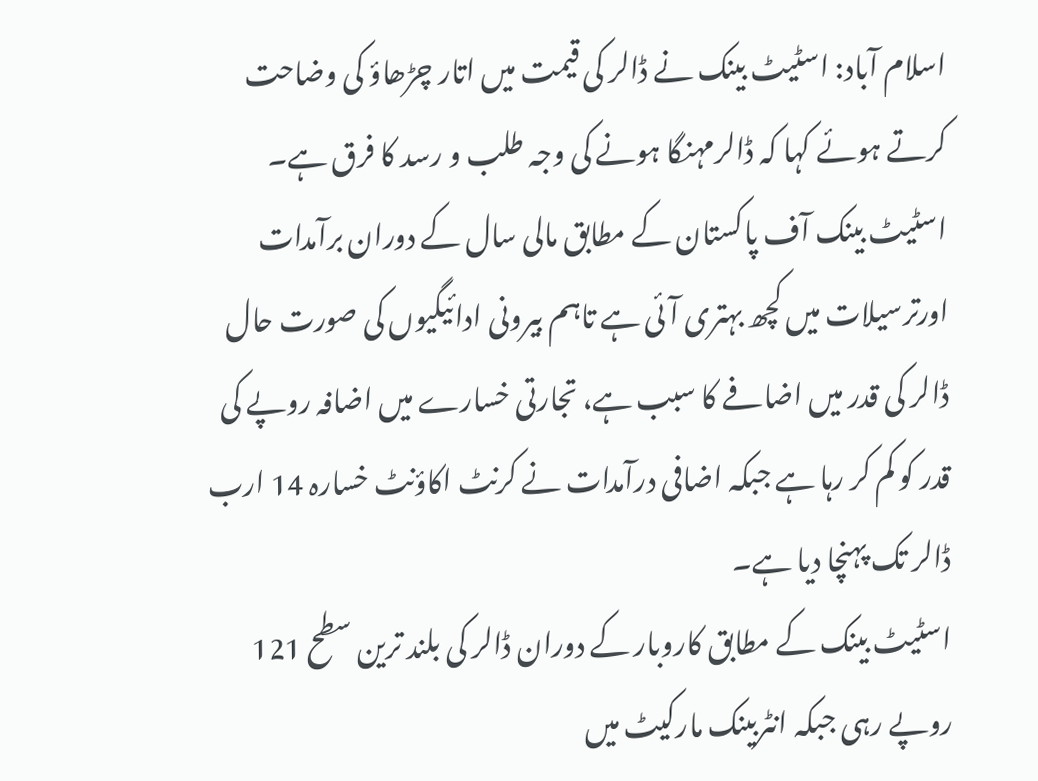اسلام آباد: اسٹیٹ بینک نے ڈالر کی قیمت میں اتار چڑھاؤ کی وضاحت کرتے ہوئے کہا کہ ڈالرمہنگا ہونے کی وجہ طلب و رسد کا فرق ہے۔
اسٹیٹ بینک آف پاکستان کے مطابق مالی سال کے دوران برآمدات اورترسیلات میں کچھ بہتری آئی ہے تاہم بیرونی ادائیگیوں کی صورت حال ڈالر کی قدر میں اضافے کا سبب ہے، تجارتی خسارے میں اضافہ روپے کی قدر کو کم کر رہا ہے جبکہ اضافی درآمدات نے کرنٹ اکاؤنٹ خسارہ 14 ارب ڈالر تک پہنچا دیا ہے۔
اسٹیٹ بینک کے مطابق کاروبار کے دوران ڈالر کی بلند ترین سطح 121 روپے رہی جبکہ انٹربینک مارکیٹ میں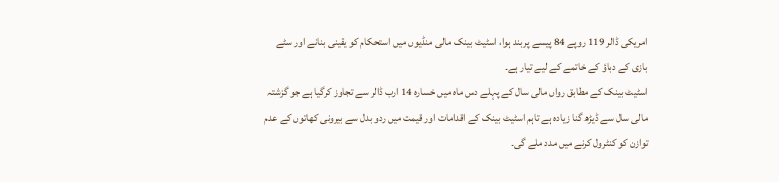امریکی ڈالر 119 روپے 84 پیسے پربند ہوا، اسٹیٹ بینک مالی منڈیوں میں استحکام کو یقینی بنانے اور سٹے بازی کے دباؤ کے خاتمے کے لیے تیار ہے۔
اسٹیٹ بینک کے مطابق رواں مالی سال کے پہلے دس ماہ میں خسارہ 14 ارب ڈالر سے تجاوز کرگیا ہے جو گزشتہ مالی سال سے ڈیڑھ گنا زیادہ ہے تاہم اسٹیٹ بینک کے اقدامات اور قیمت میں ردو بدل سے بیرونی کھاتوں کے عدم توازن کو کنٹرول کرنے میں مدد ملے گی۔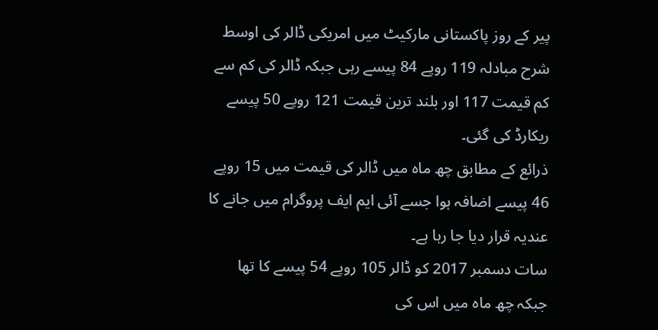پیر کے روز پاکستانی مارکیٹ میں امریکی ڈالر کی اوسط شرح مبادلہ 119 روپے 84 پیسے رہی جبکہ ڈالر کی کم سے کم قیمت 117 اور بلند ترین قیمت 121 روپے 50 پیسے ریکارڈ کی گئی۔
ذرائع کے مطابق چھ ماہ میں ڈالر کی قیمت میں 15 روپے 46 پیسے اضافہ ہوا جسے آئی ایم ایف پروگرام میں جانے کا عندیہ قرار دیا جا رہا ہے۔
سات دسمبر 2017 کو ڈالر 105 روپے 54 پیسے کا تھا جبکہ چھ ماہ میں اس کی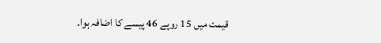قیمت میں 15 روپے 46 پیسے کا اضافہ ہوا۔